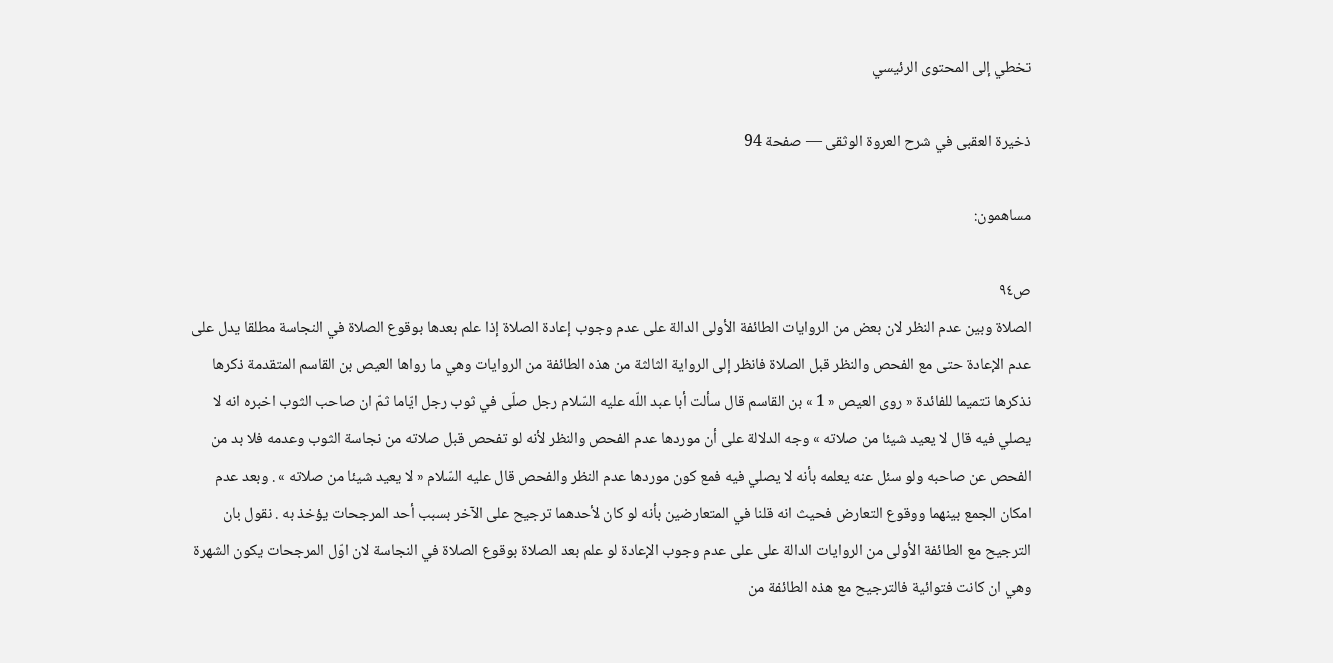تخطي إلى المحتوى الرئيسي

ذخيرة العقبى في شرح العروة الوثقى — صفحة 94

مساهمون:

ص٩٤
الصلاة وبين عدم النظر لان بعض من الروايات الطائفة الأولى الدالة على عدم وجوب إعادة الصلاة إذا علم بعدها بوقوع الصلاة في النجاسة مطلقا يدل على عدم الإعادة حتى مع الفحص والنظر قبل الصلاة فانظر إلى الرواية الثالثة من هذه الطائفة من الروايات وهي ما رواها العيص بن القاسم المتقدمة ذكرها نذكرها تتميما للفائدة « روى العيص « 1 » بن القاسم قال سألت أبا عبد اللّه عليه السّلام رجل صلّى في ثوب رجل ايّاما ثمّ ان صاحب الثوب اخبره انه لا يصلي فيه قال لا يعيد شيئا من صلاته » وجه الدلالة على أن موردها عدم الفحص والنظر لأنه لو تفحص قبل صلاته من نجاسة الثوب وعدمه فلا بد من الفحص عن صاحبه ولو سئل عنه يعلمه بأنه لا يصلي فيه فمع كون موردها عدم النظر والفحص قال عليه السّلام « لا يعيد شيئا من صلاته » . وبعد عدم امكان الجمع بينهما ووقوع التعارض فحيث انه قلنا في المتعارضين بأنه لو كان لأحدهما ترجيح على الآخر بسبب أحد المرجحات يؤخذ به . نقول بان الترجيح مع الطائفة الأولى من الروايات الدالة على على عدم وجوب الإعادة لو علم بعد الصلاة بوقوع الصلاة في النجاسة لان اوّل المرجحات يكون الشهرة وهي ان كانت فتوائية فالترجيح مع هذه الطائفة من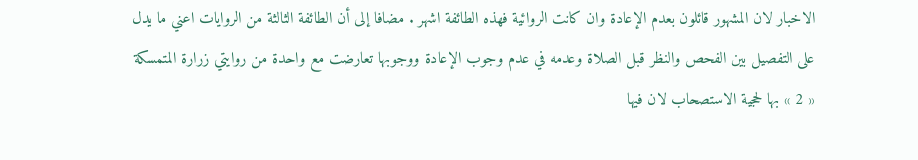الاخبار لان المشهور قائلون بعدم الإعادة وان كانت الروائية فهذه الطائفة اشهر . مضافا إلى أن الطائفة الثالثة من الروايات اعني ما يدل على التفصيل بين الفحص والنظر قبل الصلاة وعدمه في عدم وجوب الإعادة ووجوبها تعارضت مع واحدة من روايتي زرارة المتمسكة « 2 » بها لحجية الاستصحاب لان فيها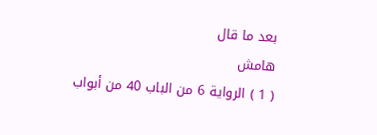بعد ما قال
هامش
( 1 ) الرواية 6 من الباب 40 من أبواب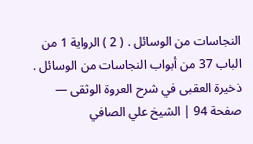النجاسات من الوسائل . ( 2 ) الرواية 1 من الباب 37 من أبواب النجاسات من الوسائل .
ذخيرة العقبى في شرح العروة الوثقى — صفحة 94 | الشيخ علي الصافي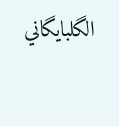الگلبايگاني